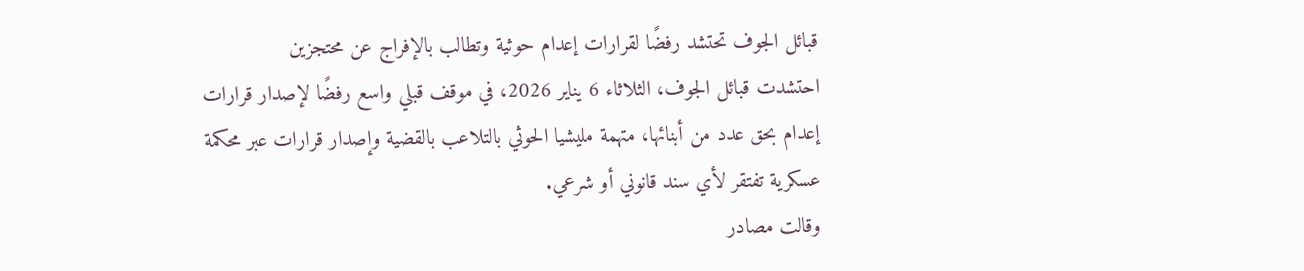قبائل الجوف تحتشد رفضًا لقرارات إعدام حوثية وتطالب بالإفراج عن محتجزين
احتشدت قبائل الجوف، الثلاثاء 6 يناير 2026، في موقف قبلي واسع رفضًا لإصدار قرارات إعدام بحق عدد من أبنائها، متهمة مليشيا الحوثي بالتلاعب بالقضية وإصدار قرارات عبر محكمة عسكرية تفتقر لأي سند قانوني أو شرعي.
وقالت مصادر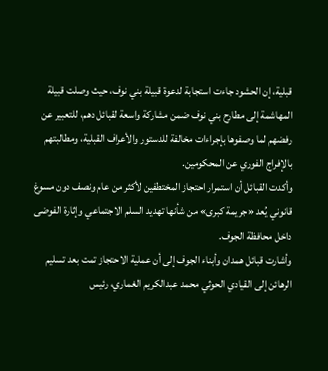قبلية، إن الحشود جاءت استجابة لدعوة قبيلة بني نوف، حيث وصلت قبيلة المهاشمة إلى مطارح بني نوف ضمن مشاركة واسعة لقبائل دهم، للتعبير عن رفضهم لما وصفوها بإجراءات مخالفة للدستور والأعراف القبلية، ومطالبتهم بالإفراج الفوري عن المحكومين.
وأكدت القبائل أن استمرار احتجاز المختطفين لأكثر من عام ونصف دون مسوغ قانوني يُعد «جريمة كبرى» من شأنها تهديد السلم الاجتماعي وإثارة الفوضى داخل محافظة الجوف.
وأشارت قبائل همدان وأبناء الجوف إلى أن عملية الاحتجاز تمت بعد تسليم الرهائن إلى القيادي الحوثي محمد عبدالكريم الغماري، رئيس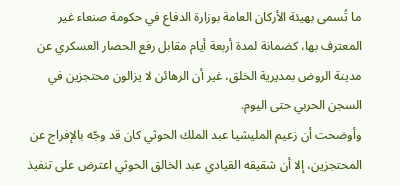ما تُسمى بهيئة الأركان العامة بوزارة الدفاع في حكومة صنعاء غير المعترف بها، كضمانة لمدة أربعة أيام مقابل رفع الحصار العسكري عن مدينة الروض بمديرية الخلق، غير أن الرهائن لا يزالون محتجزين في السجن الحربي حتى اليوم.
وأوضحت أن زعيم المليشيا عبد الملك الحوثي كان قد وجّه بالإفراج عن المحتجزين، إلا أن شقيقه القيادي عبد الخالق الحوثي اعترض على تنفيذ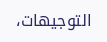التوجيهات،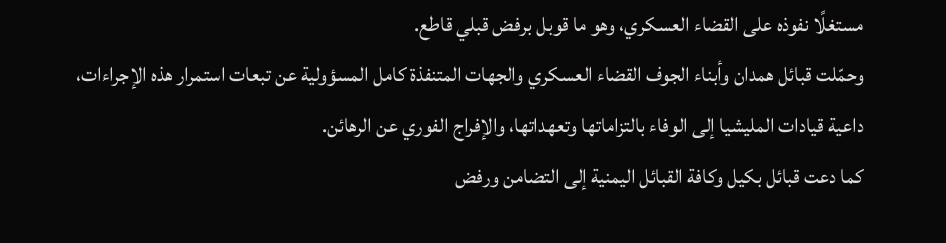مستغلًا نفوذه على القضاء العسكري، وهو ما قوبل برفض قبلي قاطع.
وحمّلت قبائل همدان وأبناء الجوف القضاء العسكري والجهات المتنفذة كامل المسؤولية عن تبعات استمرار هذه الإجراءات، داعية قيادات المليشيا إلى الوفاء بالتزاماتها وتعهداتها، والإفراج الفوري عن الرهائن.
كما دعت قبائل بكيل وكافة القبائل اليمنية إلى التضامن ورفض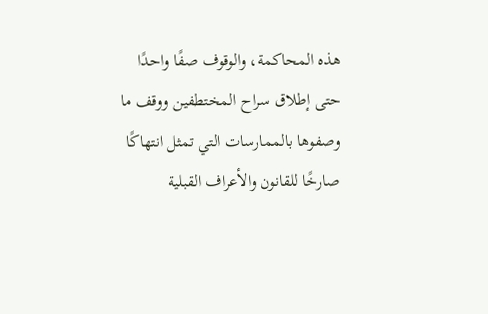هذه المحاكمة، والوقوف صفًا واحدًا حتى إطلاق سراح المختطفين ووقف ما وصفوها بالممارسات التي تمثل انتهاكًا صارخًا للقانون والأعراف القبلية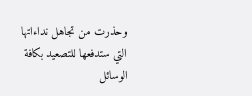وحذرت من تجاهل نداءاتها التي ستدفعها للتصعيد بكافة الوسائل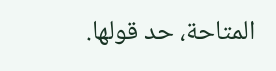المتاحة، حد قولها.